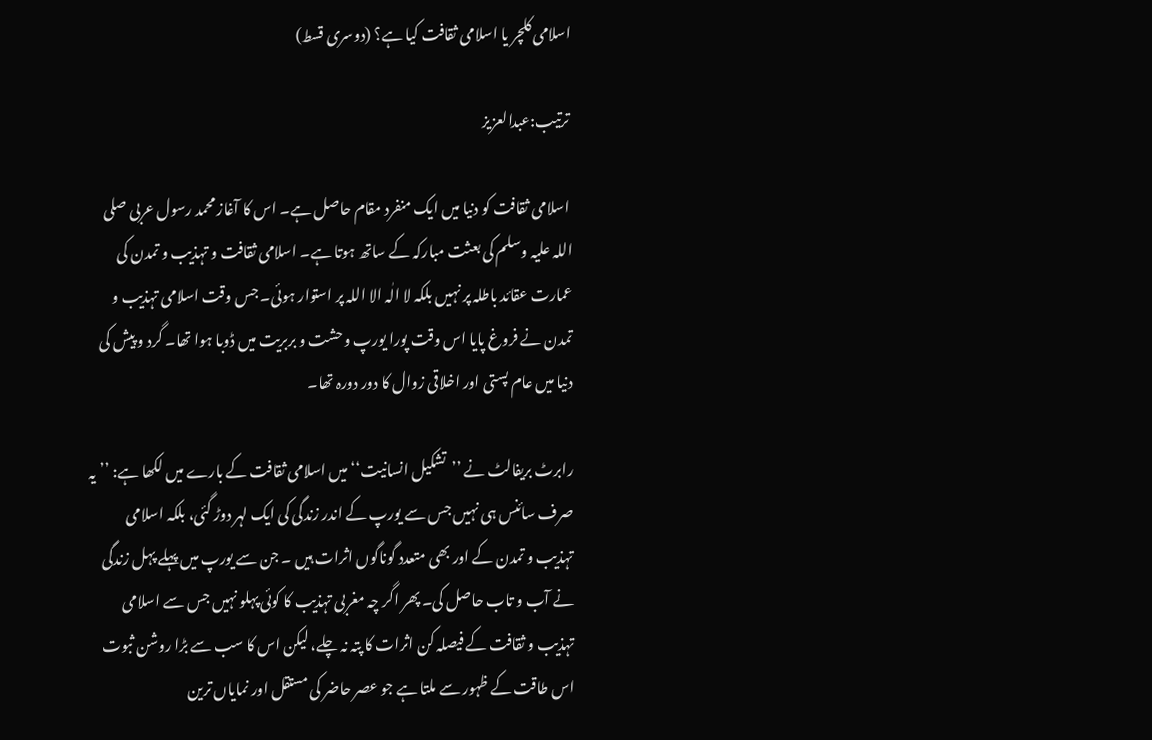اسلامی کلچر یا اسلامی ثقافت کیا ہے؟ (دوسری قسط)

 ترتیب:عبدالعزیز

 اسلامی ثقافت کو دنیا میں ایک منفرد مقام حاصل ہے۔ اس کا آغاز محمد رسول عربی صلی اللہ علیہ وسلم کی بعثت مبارکہ کے ساتھ ہوتا ہے۔ اسلامی ثقافت و تہذیب و تمدن کی عمارت عقائد باطلہ پر نہیں بلکہ لا الٰہ الا اللہ پر استوار ہوئی۔ جس وقت اسلامی تہذیب و تمدن نے فروغ پایا اس وقت پورا یورپ وحشت و بربریت میں ڈوبا ہوا تھا۔ گرد و پیش کی دنیا میں عام پستی اور اخلاقی زوال کا دور دورہ تھا۔

رابرٹ بریفالٹ نے ’’تشکیل انسانیت‘‘ میں اسلامی ثقافت کے بارے میں لکھا ہے: ’’یہ صرف سائنس ہی نہیں جس سے یورپ کے اندر زندگی کی ایک لہر دوڑ گئی، بلکہ اسلامی تہذیب و تمدن کے اور بھی متعدد گوناگوں اثرات ہیں ۔ جن سے یورپ میں پہلے پہل زندگی نے آب و تاب حاصل کی۔ پھر اگر چہ مغربی تہذیب کا کوئی پہلو نہیں جس سے اسلامی تہذیب و ثقافت کے فیصلہ کن اثرات کا پتہ نہ چلے، لیکن اس کا سب سے بڑا روشن ثبوت اس طاقت کے ظہور سے ملتا ہے جو عصر حاضر کی مستقل اور نمایاں ترین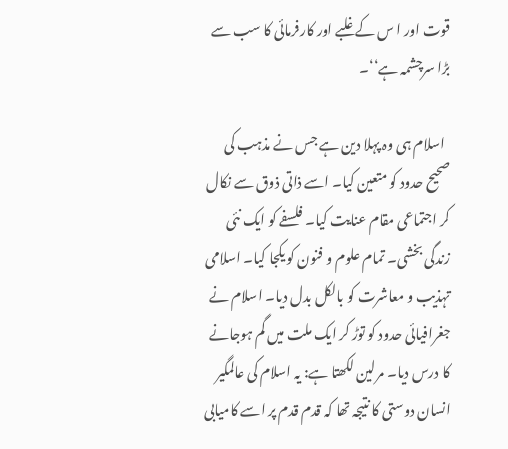قوت اور ا س کے غلبے اور کارفرمائی کا سب سے بڑا سرچشمہ ہے‘‘۔

  اسلام ہی وہ پہلا دین ہے جس نے مذہب کی صحیح حدود کو متعین کیا۔ اسے ذاتی ذوق سے نکال کر اجتماعی مقام عنایت کیا۔ فلسفے کو ایک نئی زندگی بخشی۔ تمام علوم و فنون کو یکجا کیا۔ اسلامی تہذیب و معاشرت کو بالکل بدل دیا۔ اسلام نے جغرافیائی حدود کو توڑ کر ایک ملت میں گم ہوجانے کا درس دیا۔ مرلین لکھتا ہے: یہ اسلام کی عالمگیر انسان دوستی کا نتیجہ تھا کہ قدم قدم پر اسے کامیابی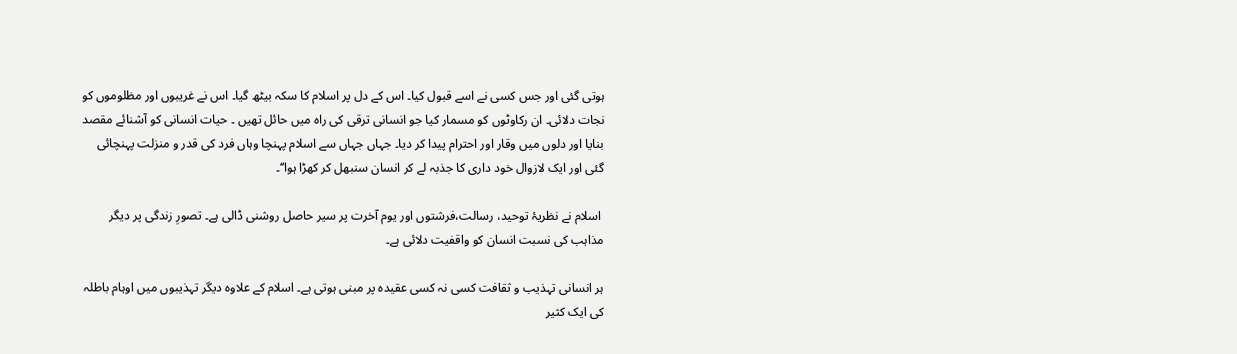ہوتی گئی اور جس کسی نے اسے قبول کیا۔ اس کے دل پر اسلام کا سکہ بیٹھ گیا۔ اس نے غریبوں اور مظلوموں کو نجات دلائی۔ ان رکاوٹوں کو مسمار کیا جو انسانی ترقی کی راہ میں حائل تھیں ۔ حیات انسانی کو آشنائے مقصد بنایا اور دلوں میں وقار اور احترام پیدا کر دیا۔ جہاں جہاں سے اسلام پہنچا وہاں فرد کی قدر و منزلت پہنچائی گئی اور ایک لازوال خود داری کا جذبہ لے کر انسان سنبھل کر کھڑا ہوا‘‘۔

 اسلام نے نظریۂ توحید، رسالت،فرشتوں اور یوم آخرت پر سیر حاصل روشنی ڈالی ہے۔ تصورِ زندگی پر دیگر مذاہب کی نسبت انسان کو واقفیت دلائی ہے۔

ہر انسانی تہذیب و ثقافت کسی نہ کسی عقیدہ پر مبنی ہوتی ہے۔ اسلام کے علاوہ دیگر تہذیبوں میں اوہام باطلہ کی ایک کثیر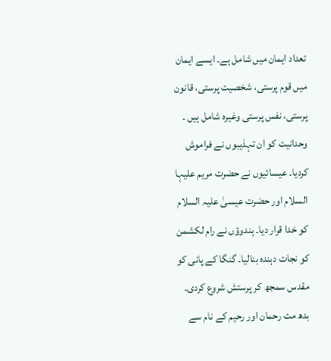تعداد ایمان میں شامل ہے۔ ایسے ایمان میں قوم پرستی، شخصیت پرستی، قانون پرستی، نفس پرستی وغیرہ شامل ہیں ۔ وحدانیت کو ان تہذیبوں نے فراموش کردیا۔ عیسائیوں نے حضرت مریم علیہا السلام اور حضرت عیسیٰ علیہ السلام کو خدا قرار دیا۔ ہندوؤں نے رام لکشمن کو نجات دہندہ بنالیا۔ گنگا کے پانی کو مقدس سمجھ کر پرستش شروع کردی۔ بدھ مت رحمان اور رحیم کے نام سے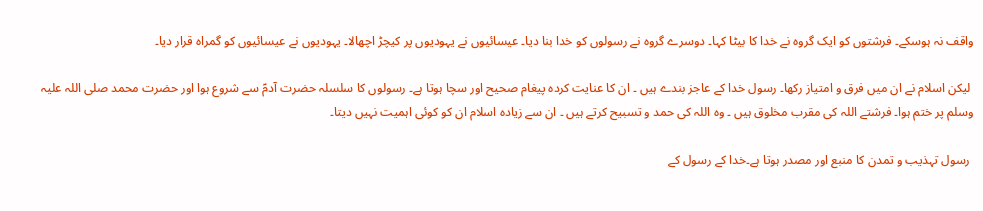واقف نہ ہوسکے۔ فرشتوں کو ایک گروہ نے خدا کا بیٹا کہا۔ دوسرے گروہ نے رسولوں کو خدا بنا دیا۔ عیسائیوں نے یہودیوں پر کیچڑ اچھالا۔ یہودیوں نے عیسائیوں کو گمراہ قرار دیا۔

 لیکن اسلام نے ان میں فرق و امتیاز رکھا۔ رسول خدا کے عاجز بندے ہیں ۔ ان کا عنایت کردہ پیغام صحیح اور سچا ہوتا ہے۔ رسولوں کا سلسلہ حضرت آدمؑ سے شروع ہوا اور حضرت محمد صلی اللہ علیہ وسلم پر ختم ہوا۔ فرشتے اللہ کی مقرب مخلوق ہیں ۔ وہ اللہ کی حمد و تسبیح کرتے ہیں ۔ ان سے زیادہ اسلام ان کو کوئی اہمیت نہیں دیتا۔

 رسول تہذیب و تمدن کا منبع اور مصدر ہوتا ہے۔خدا کے رسول کے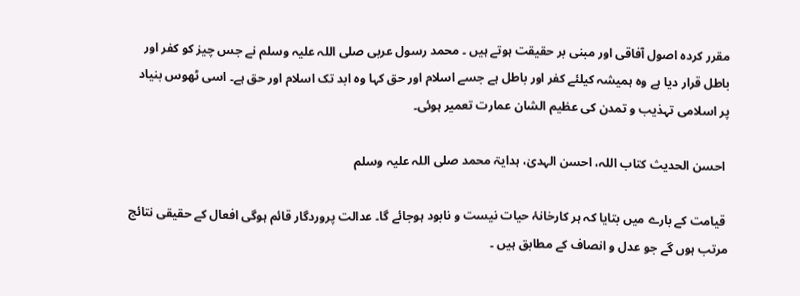مقرر کردہ اصول آفاقی اور مبنی بر حقیقت ہوتے ہیں ۔ محمد رسول عربی صلی اللہ علیہ وسلم نے جس چیز کو کفر اور باطل قرار دیا ہے وہ ہمیشہ کیلئے کفر اور باطل ہے جسے اسلام اور حق کہا وہ ابد تک اسلام اور حق ہے۔ اسی ٹھوس بنیاد پر اسلامی تہذیب و تمدن کی عظیم الشان عمارت تعمیر ہوئی۔

 احسن الحدیث کتاب اللہ، احسن الہدیٰ، ہدایۃ محمد صلی اللہ علیہ وسلم

 قیامت کے بارے میں بتایا کہ ہر کارخانۂ حیات نیست و نابود ہوجائے گا۔ عدالت پروردگار قائم ہوگی افعال کے حقیقی نتائج مرتب ہوں گے جو عدل و انصاف کے مطابق ہیں ۔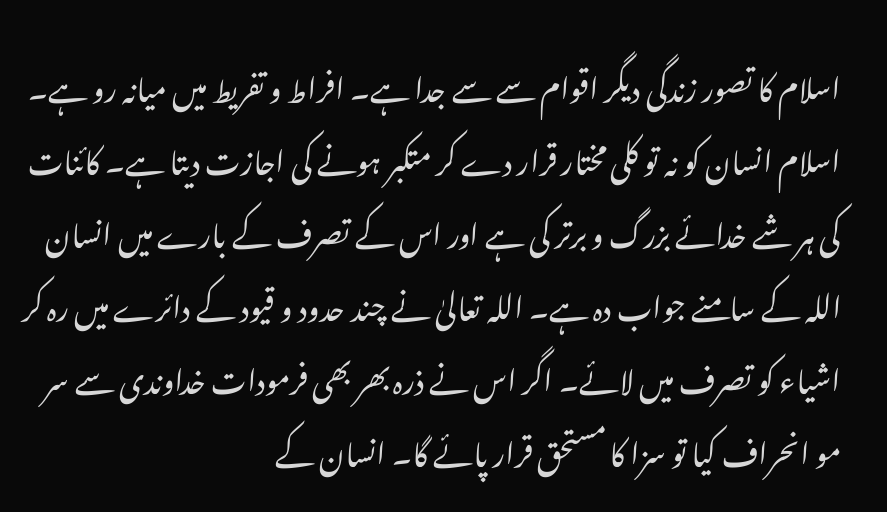اسلام کا تصور زندگی دیگر اقوام سے سے جدا ہے۔ افراط و تفریط میں میانہ رو ہے۔ اسلام انسان کو نہ تو کلی مختار قرار دے کر متکبر ہونے کی اجازت دیتا ہے۔ کائنات کی ہر شے خدائے بزرگ و برتر کی ہے اور اس کے تصرف کے بارے میں انسان اللہ کے سامنے جواب دہ ہے۔ اللہ تعالیٰ نے چند حدود و قیود کے دائرے میں رہ کر اشیاء کو تصرف میں لائے۔ اگر اس نے ذرہ بھر بھی فرمودات خداوندی سے سر مو انحراف کیا تو سزا کا مستحق قرار پائے گا۔ انسان کے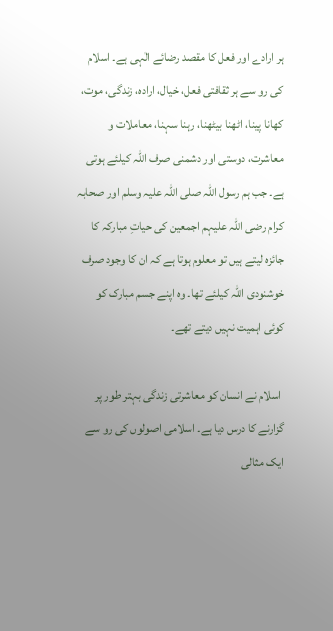ہر ارادے اور فعل کا مقصد رضائے الٰہی ہے۔ اسلام کی رو سے ہر ثقافتی فعل، خیال، ارادہ، زندگی، موت، کھانا پینا، اٹھنا بیٹھنا، رہنا سہنا، معاملات و معاشرت، دوستی اور دشمنی صرف اللہ کیلئے ہوتی ہے۔ جب ہم رسول اللہ صلی اللہ علیہ وسلم اور صحابہ کرام رضی اللہ علیہم اجمعین کی حیاتِ مبارکہ کا جائزہ لیتے ہیں تو معلوم ہوتا ہے کہ ان کا وجود صرف خوشنودی اللہ کیلئے تھا۔ وہ اپنے جسم مبارک کو کوئی اہمیت نہیں دیتے تھے۔

 اسلام نے انسان کو معاشرتی زندگی بہتر طور پر گزارنے کا درس دیا ہے۔ اسلامی اصولوں کی رو سے ایک مثالی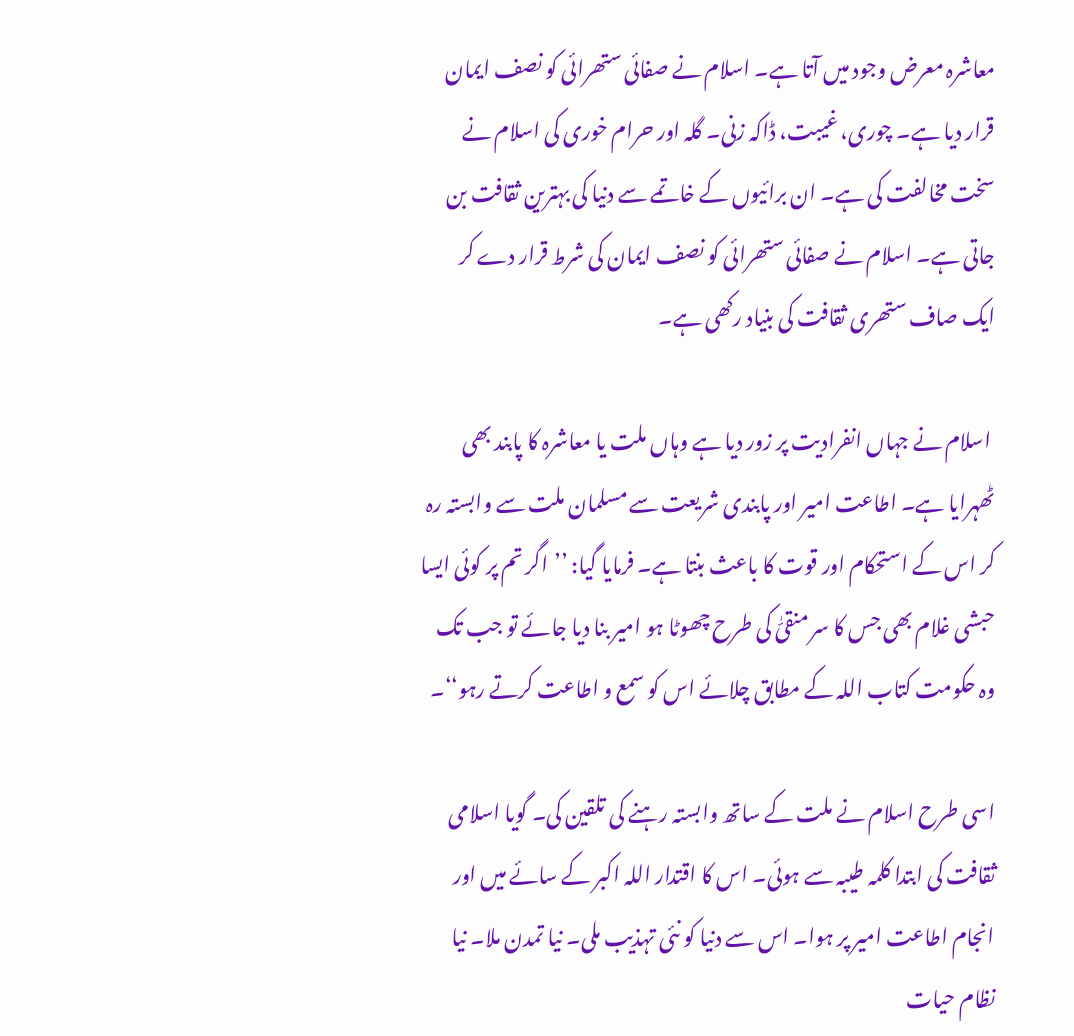معاشرہ معرض وجود میں آتا ہے۔ اسلام نے صفائی ستھرائی کو نصف ایمان قرار دیا ہے۔ چوری، غیبت، ڈاکہ زنی۔ گلہ اور حرام خوری کی اسلام نے سخت مخالفت کی ہے۔ ان برائیوں کے خاتمے سے دنیا کی بہترین ثقافت بن جاتی ہے۔ اسلام نے صفائی ستھرائی کو نصف ایمان کی شرط قرار دے کر ایک صاف ستھری ثقافت کی بنیاد رکھی ہے۔

 اسلام نے جہاں انفرادیت پر زور دیا ہے وہاں ملت یا معاشرہ کا پابند بھی ٹھہرایا ہے۔ اطاعت امیر اور پابندی شریعت سے مسلمان ملت سے وابستہ رہ کر اس کے استحکام اور قوت کا باعث بنتا ہے۔ فرمایا گیا: ’’اگر تم پر کوئی ایسا حبشی غلام بھی جس کا سر منقیّٰ کی طرح چھوٹا ہو امیر بنا دیا جائے تو جب تک وہ حکومت کتاب اللہ کے مطابق چلائے اس کو سمع و اطاعت کرتے رہو‘‘۔

اسی طرح اسلام نے ملت کے ساتھ وابستہ رہنے کی تلقین کی۔ گویا اسلامی ثقافت کی ابتدا کلمہ طیبہ سے ہوئی۔ اس کا اقتدار اللہ اکبر کے سائے میں اور انجام اطاعت امیر پر ہوا۔ اس سے دنیا کو نئی تہذیب ملی۔ نیا تمدن ملا۔ نیا نظام حیات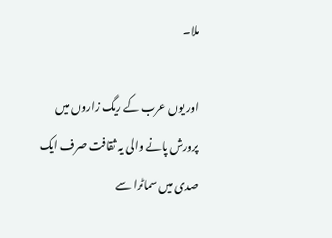ملا۔

اور یوں عرب کے ریگ زاروں میں پرورش پانے والی یہ ثقافت صرف ایک صدی میں سماٹرا سے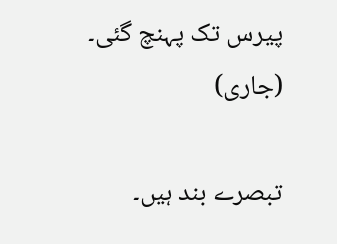پیرس تک پہنچ گئی۔                  (جاری)

تبصرے بند ہیں۔